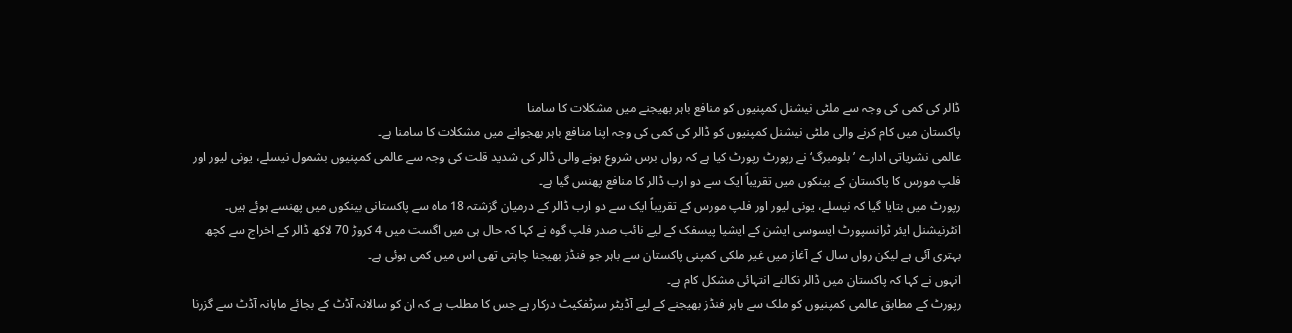ڈالر کی کمی کی وجہ سے ملٹی نیشنل کمپنیوں کو منافع باہر بھیجنے میں مشکلات کا سامنا
پاکستان میں کام کرنے والی ملٹی نیشنل کمپنیوں کو ڈالر کی کمی کی وجہ اپنا منافع باہر بھجوانے میں مشکلات کا سامنا ہے۔
عالمی نشریاتی ادارے ’بلومبرگ‘ نے رپورٹ رپورٹ کیا ہے کہ رواں برس شروع ہونے والی ڈالر کی شدید قلت کی وجہ سے عالمی کمپنیوں بشمول نیسلے، یونی لیور اور فلپ مورس کا پاکستان کے بینکوں میں تقریباً ایک سے دو ارب ڈالر کا منافع پھنس گیا ہے۔
رپورٹ میں بتایا گیا کہ نیسلے، یونی لیور اور فلپ مورس کے تقریباً ایک سے دو ارب ڈالر کے درمیان گزشتہ 18 ماہ سے پاکستانی بینکوں میں پھنسے ہوئے ہیں۔
انٹرنیشنل ایئر ٹرانسپورٹ ایسوسی ایشن کے ایشیا پیسفک کے لیے نائب صدر فلپ گوہ نے کہا کہ حال ہی میں اگست میں 4 کروڑ 70 لاکھ ڈالر کے اخراج سے کچھ بہتری آئی ہے لیکن رواں سال کے آغاز میں غیر ملکی کمپنی پاکستان سے باہر جو فنڈز بھیجنا چاہتی تھی اس میں کمی ہوئی ہے۔
انہوں نے کہا کہ پاکستان میں ڈالر نکالنے انتہائی مشکل کام ہے۔
رپورٹ کے مطابق عالمی کمپنیوں کو ملک سے باہر فنڈز بھیجنے کے لیے آڈیٹر سرٹفکیٹ درکار ہے جس کا مطلب ہے کہ ان کو سالانہ آڈٹ کے بجائے ماہانہ آڈٹ سے گزرنا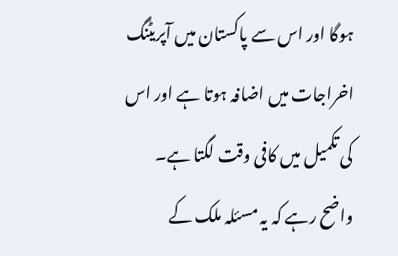ہوگا اور اس سے پاکستان میں آپریٹنگ اخراجات میں اضافہ ہوتا ہے اور اس کی تکمیل میں کافی وقت لگتا ہے۔
واضح رہے کہ یہ مسئلہ ملک کے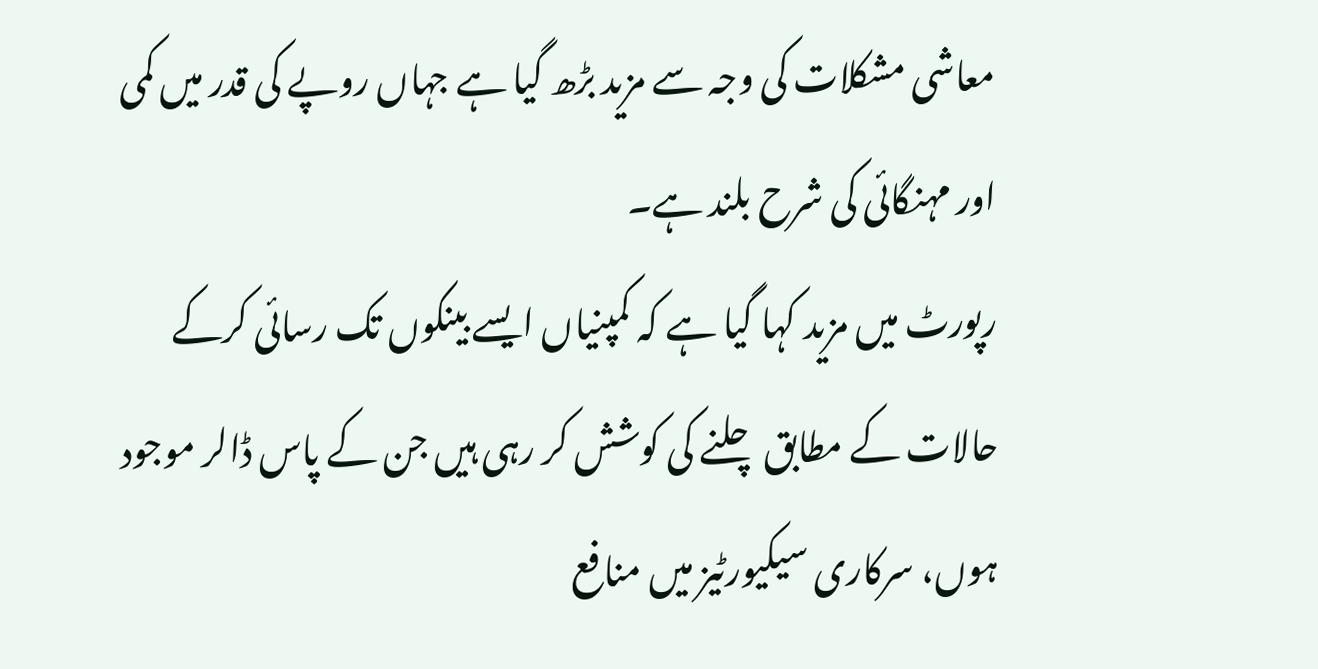معاشی مشکلات کی وجہ سے مزید بڑھ گیا ہے جہاں روپے کی قدر میں کمی اور مہنگائی کی شرح بلند ہے۔
رپورٹ میں مزید کہا گیا ہے کہ کمپنیاں ایسے بینکوں تک رسائی کرکے حالات کے مطابق چلنے کی کوشش کر رہی ہیں جن کے پاس ڈالر موجود ہوں، سرکاری سیکیورٹیز میں منافع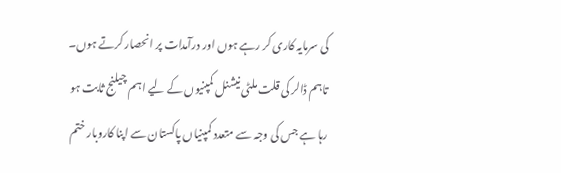کی سرمایہ کاری کر رہے ہوں اور درآمدات پر انحصار کرتے ہوں۔
تاہم ڈالر کی قلت ملٹی نیشنل کمپنیوں کے لیے اہم چیلنج ثابت ہو رہا ہے جس کی وجہ سے متعدد کمپنیاں پاکستان سے اپنا کاروبار ختم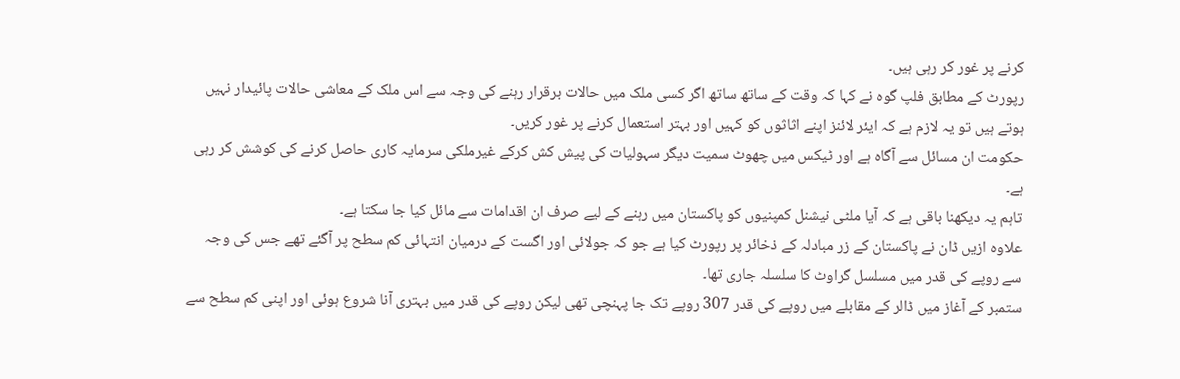کرنے پر غور کر رہی ہیں۔
رپورٹ کے مطابق فلپ گوہ نے کہا کہ وقت کے ساتھ ساتھ اگر کسی ملک میں حالات برقرار رہنے کی وجہ سے اس ملک کے معاشی حالات پائیدار نہیں ہوتے ہیں تو یہ لازم ہے کہ ایئر لائنز اپنے اثاثوں کو کہیں اور بہتر استعمال کرنے پر غور کریں۔
حکومت ان مسائل سے آگاہ ہے اور ٹیکس میں چھوٹ سمیت دیگر سہولیات کی پیش کش کرکے غیرملکی سرمایہ کاری حاصل کرنے کی کوشش کر رہی ہے۔
تاہم یہ دیکھنا باقی ہے کہ آیا ملٹی نیشنل کمپنیوں کو پاکستان میں رہنے کے لیے صرف ان اقدامات سے مائل کیا جا سکتا ہے۔
علاوہ ازیں ڈان نے پاکستان کے زر مبادلہ کے ذخائر پر رپورٹ کیا ہے جو کہ جولائی اور اگست کے درمیان انتہائی کم سطح پر آگئے تھے جس کی وجہ سے روپے کی قدر میں مسلسل گراوٹ کا سلسلہ جاری تھا۔
ستمبر کے آغاز میں ڈالر کے مقابلے میں روپے کی قدر 307 روپے تک جا پہنچی تھی لیکن روپے کی قدر میں بہتری آنا شروع ہوئی اور اپنی کم سطح سے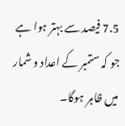7.5 فیصد سے بہتر ہوا ہے جو کہ ستمبر کے اعداد و شمار میں ظاہر ہوگا۔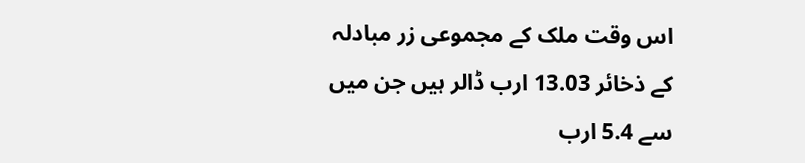اس وقت ملک کے مجموعی زر مبادلہ کے ذخائر 13.03 ارب ڈالر ہیں جن میں سے 5.4 ارب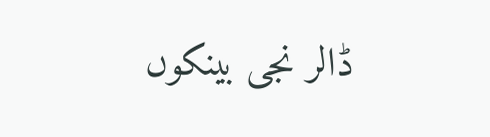ڈالر نجی بینکوں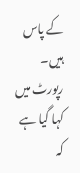کے پاس ہیں۔
رپورٹ میں کہا گیا ہے کہ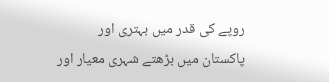روپے کی قدر میں بہتری اور پاکستان میں بڑھتے شہری معیار اور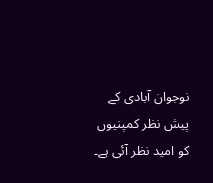نوجوان آبادی کے پیش نظر کمپنیوں کو امید نظر آئی ہے۔